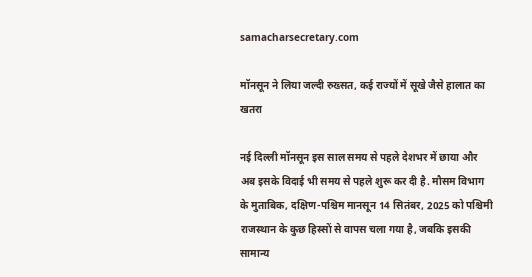samacharsecretary.com

मॉनसून ने लिया जल्दी रुख्सत, कई राज्यों में सूखे जैसे हालात का खतरा

नई दिल्ली मॉनसून इस साल समय से पहले देशभर में छाया और अब इसके विदाई भी समय से पहले शुरू कर दी है. मौसम विभाग के मुताबिक, दक्षिण-पश्चिम मानसून 14 सितंबर, 2025 को पश्चिमी राजस्थान के कुछ हिस्सों से वापस चला गया है, जबकि इसकी सामान्य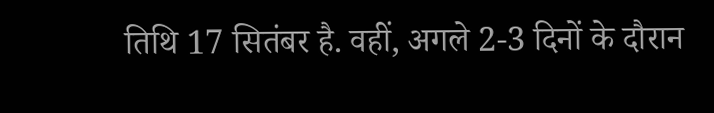तिथि 17 सितंबर है. वहीं, अगले 2-3 दिनों के दौरान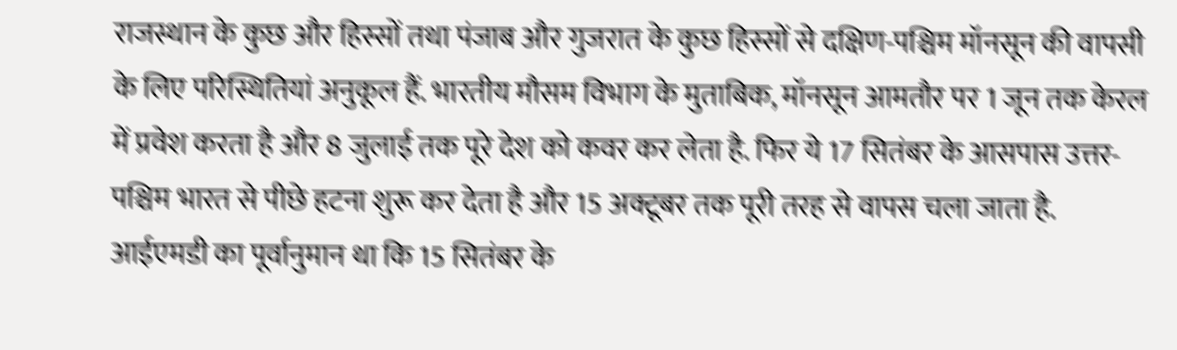राजस्थान के कुछ और हिस्सों तथा पंजाब और गुजरात के कुछ हिस्सों से दक्षिण-पश्चिम मॉनसून की वापसी के लिए परिस्थितियां अनुकूल हैं. भारतीय मौसम विभाग के मुताबिक, मॉनसून आमतौर पर 1 जून तक केरल में प्रवेश करता है और 8 जुलाई तक पूरे देश को कवर कर लेता है. फिर ये 17 सितंबर के आसपास उत्तर-पश्चिम भारत से पीछे हटना शुरू कर देता है और 15 अक्टूबर तक पूरी तरह से वापस चला जाता है. आईएमडी का पूर्वानुमान था कि 15 सितंबर के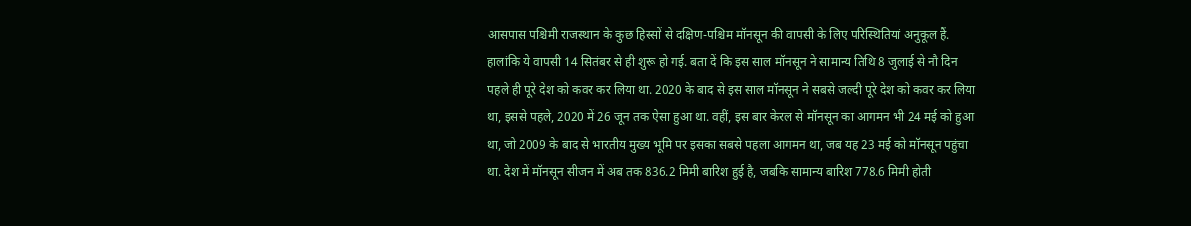आसपास पश्चिमी राजस्थान के कुछ हिस्सों से दक्षिण-पश्चिम मॉनसून की वापसी के लिए परिस्थितियां अनुकूल हैं. हालांकि ये वापसी 14 सितंबर से ही शुरू हो गई. बता दें कि इस साल मॉनसून ने सामान्य तिथि 8 जुलाई से नौ दिन पहले ही पूरे देश को कवर कर लिया था. 2020 के बाद से इस साल मॉनसून ने सबसे जल्दी पूरे देश को कवर कर लिया था, इससे पहले, 2020 में 26 जून तक ऐसा हुआ था. वहीं, इस बार केरल से मॉनसून का आगमन भी 24 मई को हुआ था, जो 2009 के बाद से भारतीय मुख्य भूमि पर इसका सबसे पहला आगमन था, जब यह 23 मई को मॉनसून पहुंचा था. देश में मॉनसून सीजन में अब तक 836.2 मिमी बारिश हुई है, जबकि सामान्य बारिश 778.6 मिमी होती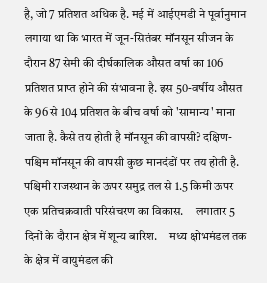है, जो 7 प्रतिशत अधिक है. मई में आईएमडी ने पूर्वानुमान लगाया था कि भारत में जून-सितंबर मॉनसून सीजन के दौरान 87 सेमी की दीर्घकालिक औसत वर्षा का 106 प्रतिशत प्राप्त होने की संभावना है. इस 50-वर्षीय औसत के 96 से 104 प्रतिशत के बीच वर्षा को 'सामान्य' माना जाता है. कैसे तय होती है मॉनसून की वापसी? दक्षिण-पश्चिम मॉनसून की वापसी कुछ मानदंडों पर तय होती है.     पश्चिमी राजस्थान के ऊपर समुद्र तल से 1.5 किमी ऊपर एक प्रतिचक्रवाती परिसंचरण का विकास.     लगातार 5 दिनों के दौरान क्षेत्र में शून्य बारिश.     मध्य क्षोभमंडल तक के क्षेत्र में वायुमंडल की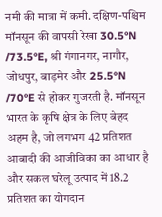नमी की मात्रा में कमी. दक्षिण-पश्चिम मॉनसून की वापसी रेखा 30.5°N /73.5°E, श्री गंगानगर, नागौर, जोधपुर, बाड़मेर और 25.5°N /70°E से होकर गुजरती है. मॉनसून भारत के कृषि क्षेत्र के लिए बेहद अहम है, जो लगभग 42 प्रतिशत आबादी की आजीविका का आधार है और सकल घरेलू उत्पाद में 18.2 प्रतिशत का योगदान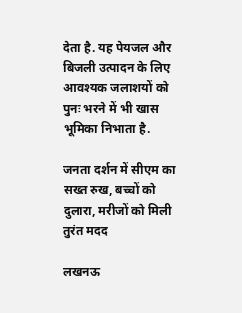देता है. यह पेयजल और बिजली उत्पादन के लिए आवश्यक जलाशयों को पुनः भरने में भी खास भूमिका निभाता है.

जनता दर्शन में सीएम का सख्त रुख, बच्चों को दुलारा, मरीजों को मिली तुरंत मदद

लखनऊ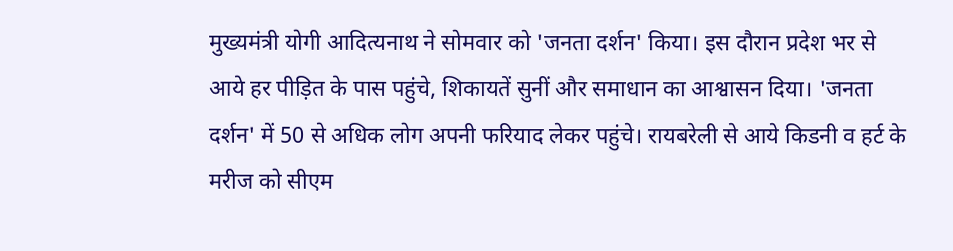मुख्यमंत्री योगी आदित्यनाथ ने सोमवार को 'जनता दर्शन' किया। इस दौरान प्रदेश भर से आये हर पीड़ित के पास पहुंचे, शिकायतें सुनीं और समाधान का आश्वासन दिया। 'जनता दर्शन' में 50 से अधिक लोग अपनी फरियाद लेकर पहुंचे। रायबरेली से आये किडनी व हर्ट के मरीज को सीएम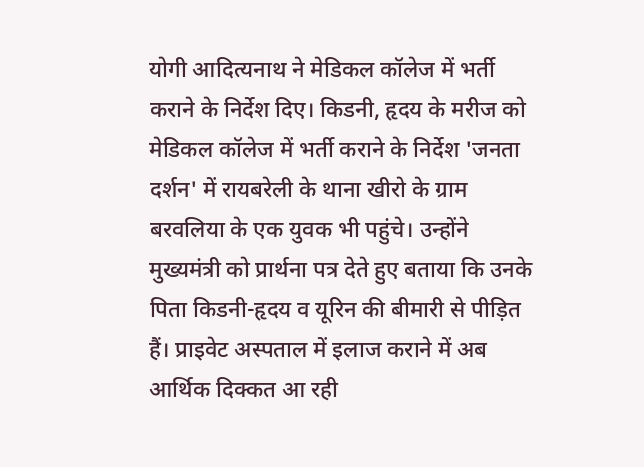योगी आदित्यनाथ ने मेडिकल कॉलेज में भर्ती कराने के निर्देश दिए। किडनी, हृदय के मरीज को मेडिकल कॉलेज में भर्ती कराने के निर्देश 'जनता दर्शन' में रायबरेली के थाना खीरो के ग्राम बरवलिया के एक युवक भी पहुंचे। उन्होंने मुख्यमंत्री को प्रार्थना पत्र देते हुए बताया कि उनके पिता किडनी-हृदय व यूरिन की बीमारी से पीड़ित हैं। प्राइवेट अस्पताल में इलाज कराने में अब आर्थिक दिक्कत आ रही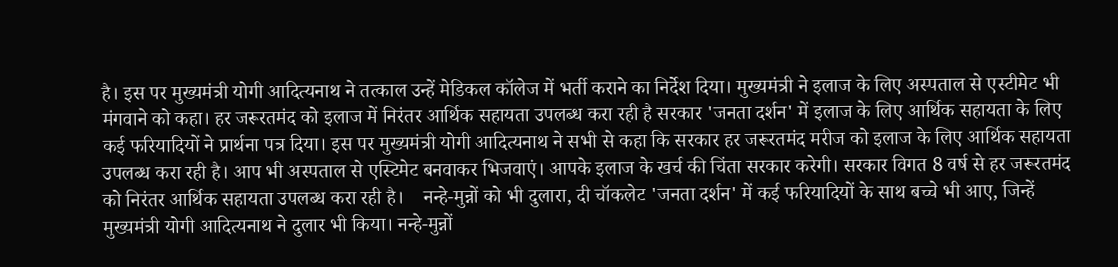है। इस पर मुख्यमंत्री योगी आदित्यनाथ ने तत्काल उन्हें मेडिकल कॉलेज में भर्ती कराने का निर्देश दिया। मुख्यमंत्री ने इलाज के लिए अस्पताल से एस्टीमेट भी मंगवाने को कहा। हर जरूरतमंद को इलाज में निरंतर आर्थिक सहायता उपलब्ध करा रही है सरकार 'जनता दर्शन' में इलाज के लिए आर्थिक सहायता के लिए कई फरियादियों ने प्रार्थना पत्र दिया। इस पर मुख्यमंत्री योगी आदित्यनाथ ने सभी से कहा कि सरकार हर जरूरतमंद मरीज को इलाज के लिए आर्थिक सहायता उपलब्ध करा रही है। आप भी अस्पताल से एस्टिमेट बनवाकर भिजवाएं। आपके इलाज के खर्च की चिंता सरकार करेगी। सरकार विगत 8 वर्ष से हर जरूरतमंद को निरंतर आर्थिक सहायता उपलब्ध करा रही है।    नन्हे-मुन्नों को भी दुलारा, दी चॉकलेट 'जनता दर्शन' में कई फरियादियों के साथ बच्चे भी आए, जिन्हें मुख्यमंत्री योगी आदित्यनाथ ने दुलार भी किया। नन्हे-मुन्नों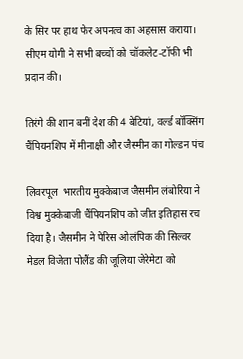के सिर पर हाथ फेर अपनत्व का अहसास कराया। सीएम योगी ने सभी बच्चों को चॉकलेट-टॉफी भी प्रदान की।

तिरंगे की शान बनीं देश की 4 बेटियां, वर्ल्ड बॉक्सिंग चैंपियनशिप में मीनाक्षी और जैस्मीन का गोल्डन पंच

लिवरपूल  भारतीय मुक्केबाज जैसमीन लंबोरिया ने विश्व मुक्केबाजी चैंपियनशिप को जीत इतिहास रच दिया है। जैसमीन ने पेरिस ओलंपिक की सिल्वर मेडल विजेता पोलैंड की जूलिया जेरेमेटा को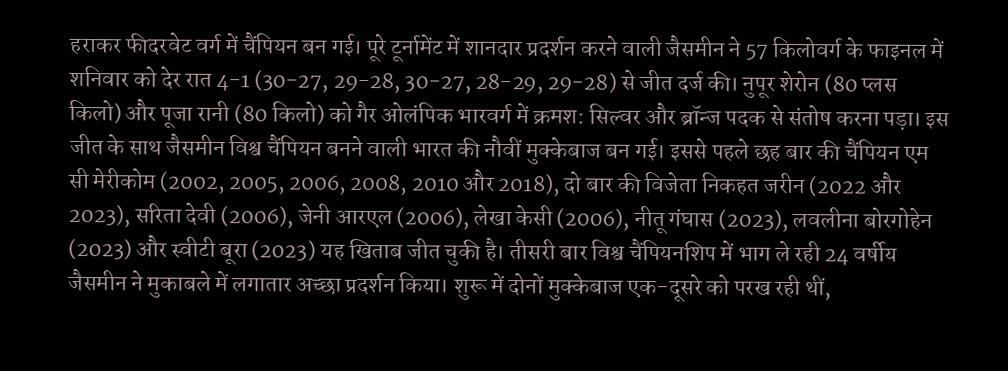हराकर फीदरवेट वर्ग में चैंपियन बन गई। पूरे टूर्नामेंट में शानदार प्रदर्शन करने वाली जैसमीन ने 57 किलोवर्ग के फाइनल में शनिवार को देर रात 4-1 (30-27, 29-28, 30-27, 28-29, 29-28) से जीत दर्ज की। नुपूर शेरोन (80 प्लस किलो) और पूजा रानी (80 किलो) को गैर ओलंपिक भारवर्ग में क्रमश: सिल्वर और ब्रॉन्ज पदक से संतोष करना पड़ा। इस जीत के साथ जैसमीन विश्व चैंपियन बनने वाली भारत की नौवीं मुक्केबाज बन गई। इससे पहले छह बार की चैंपियन एम सी मेरीकोम (2002, 2005, 2006, 2008, 2010 और 2018), दो बार की विजेता निकहत जरीन (2022 और 2023), सरिता देवी (2006), जेनी आरएल (2006), लेखा केसी (2006), नीतू गंघास (2023), लवलीना बोरगोहेन (2023) और स्वीटी बूरा (2023) यह खिताब जीत चुकी है। तीसरी बार विश्व चैंपियनशिप में भाग ले रही 24 वर्षीय जैसमीन ने मुकाबले में लगातार अच्छा प्रदर्शन किया। शुरू में दोनों मुक्केबाज एक-दूसरे को परख रही थीं,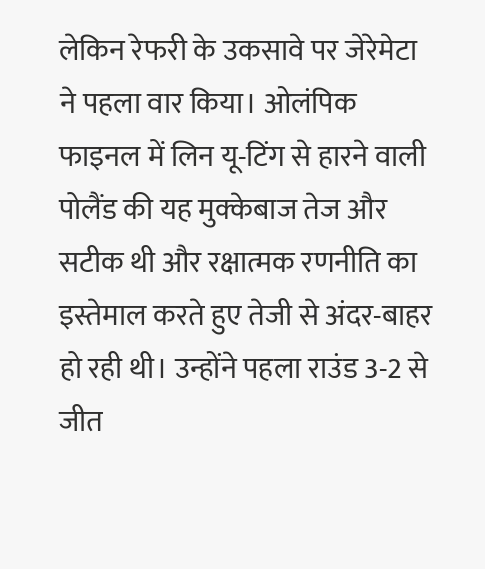लेकिन रेफरी के उकसावे पर जेरेमेटा ने पहला वार किया। ओलंपिक फाइनल में लिन यू-टिंग से हारने वाली पोलैंड की यह मुक्केबाज तेज और सटीक थी और रक्षात्मक रणनीति का इस्तेमाल करते हुए तेजी से अंदर-बाहर हो रही थी। उन्होंने पहला राउंड 3-2 से जीत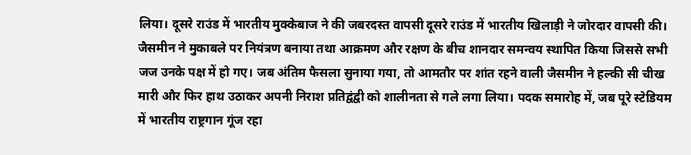लिया। दूसरे राउंड में भारतीय मुक्केबाज ने की जबरदस्त वापसी दूसरे राउंड में भारतीय खिलाड़ी ने जोरदार वापसी की। जैसमीन ने मुकाबले पर नियंत्रण बनाया तथा आक्रमण और रक्षण के बीच शानदार समन्वय स्थापित किया जिससे सभी जज उनके पक्ष में हो गए। जब अंतिम फैसला सुनाया गया, तो आमतौर पर शांत रहने वाली जैसमीन ने हल्की सी चीख मारी और फिर हाथ उठाकर अपनी निराश प्रतिद्वंद्वी को शालीनता से गले लगा लिया। पदक समारोह में, जब पूरे स्टेडियम में भारतीय राष्ट्रगान गूंज रहा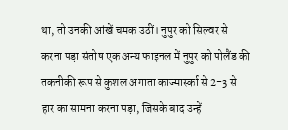था, तो उनकी आंखें चमक उठीं। नुपुर को सिल्वर से करना पड़ा संतोष एक अन्य फाइनल में नुपुर को पोलैंड की तकनीकी रूप से कुशल अगाता काज्मार्स्का से 2-3 से हार का सामना करना पड़ा, जिसके बाद उन्हें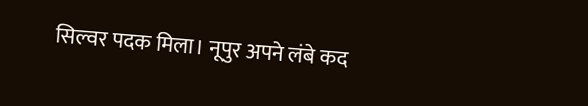सिल्वर पदक मिला। नूपुर अपने लंबे कद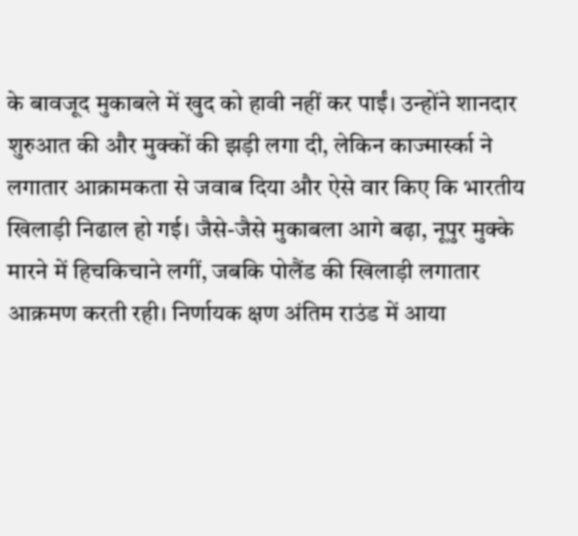के बावजूद मुकाबले में खुद को हावी नहीं कर पाईं। उन्होंने शानदार शुरुआत की और मुक्कों की झड़ी लगा दी, लेकिन काज्मार्स्का ने लगातार आक्रामकता से जवाब दिया और ऐसे वार किए कि भारतीय खिलाड़ी निढाल हो गई। जैसे-जैसे मुकाबला आगे बढ़ा, नूपुर मुक्के मारने में हिचकिचाने लगीं, जबकि पोलैंड की खिलाड़ी लगातार आक्रमण करती रही। निर्णायक क्षण अंतिम राउंड में आया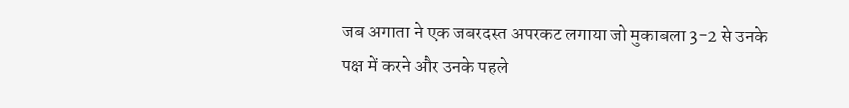जब अगाता ने एक जबरदस्त अपरकट लगाया जो मुकाबला 3-2 से उनके पक्ष में करने और उनके पहले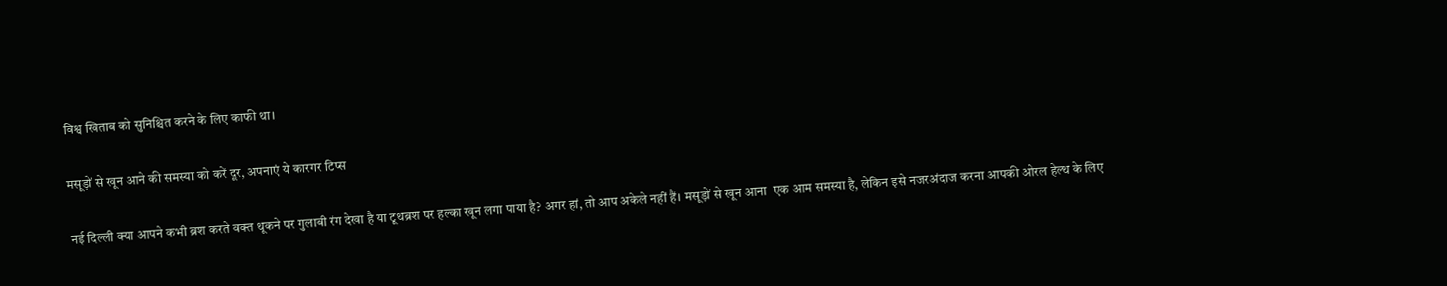विश्व खिताब को सुनिश्चित करने के लिए काफी था।

मसूड़ों से खून आने की समस्या को करें दूर, अपनाएं ये कारगर टिप्स

नई दिल्ली क्या आपने कभी ब्रश करते वक्त थूकने पर गुलाबी रंग देखा है या टूथब्रश पर हल्का खून लगा पाया है? अगर हां, तो आप अकेले नहीं हैं। मसूड़ों से खून आना  एक आम समस्या है, लेकिन इसे नजरअंदाज करना आपकी ओरल हेल्थ के लिए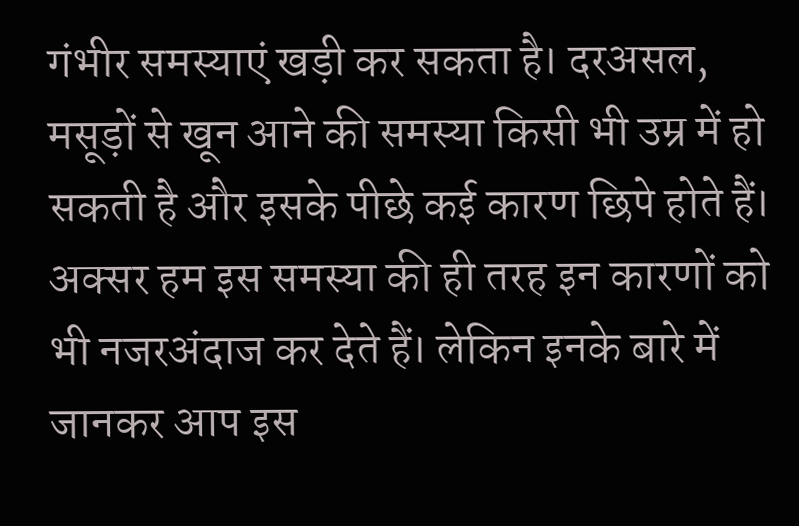गंभीर समस्याएं खड़ी कर सकता है। दरअसल, मसूड़ों से खून आने की समस्या किसी भी उम्र में हो सकती है और इसके पीछे कई कारण छिपे होते हैं। अक्सर हम इस समस्या की ही तरह इन कारणों को भी नजरअंदाज कर देते हैं। लेकिन इनके बारे में जानकर आप इस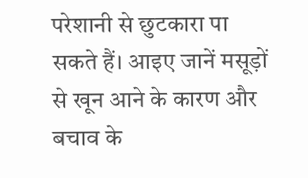परेशानी से छुटकारा पा सकते हैं। आइए जानें मसूड़ों से खून आने के कारण और बचाव के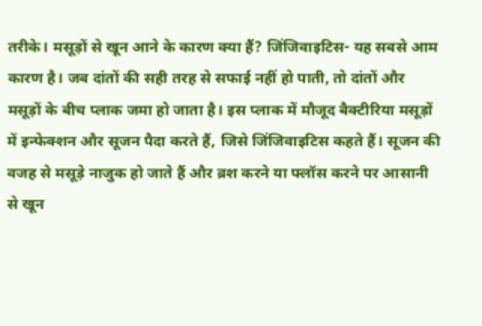तरीके। मसूड़ों से खून आने के कारण क्या हैं? जिंजिवाइटिस- यह सबसे आम कारण है। जब दांतों की सही तरह से सफाई नहीं हो पाती, तो दांतों और मसूड़ों के बीच प्लाक जमा हो जाता है। इस प्लाक में मौजूद बैक्टीरिया मसूड़ों में इन्फेक्शन और सूजन पैदा करते हैं, जिसे जिंजिवाइटिस कहते हैं। सूजन की वजह से मसूड़े नाजुक हो जाते हैं और ब्रश करने या फ्लॉस करने पर आसानी से खून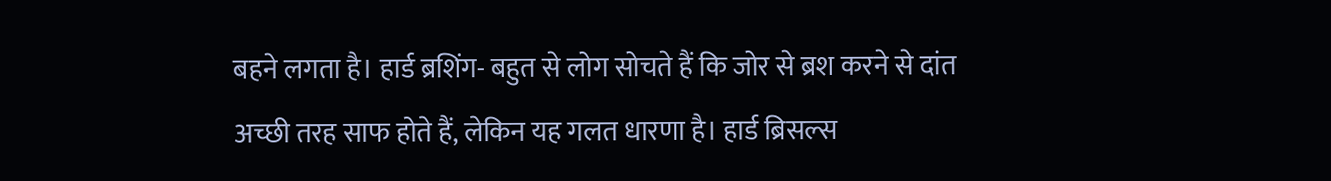बहने लगता है। हार्ड ब्रशिंग- बहुत से लोग सोचते हैं कि जोर से ब्रश करने से दांत अच्छी तरह साफ होते हैं, लेकिन यह गलत धारणा है। हार्ड ब्रिसल्स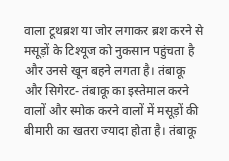वाला टूथब्रश या जोर लगाकर ब्रश करने से मसूड़ों के टिश्यूज को नुकसान पहुंचता है और उनसे खून बहने लगता है। तंबाकू और सिगेरट- तंबाकू का इस्तेमाल करने वालों और स्मोक करने वालों में मसूड़ों की बीमारी का खतरा ज्यादा होता है। तंबाकू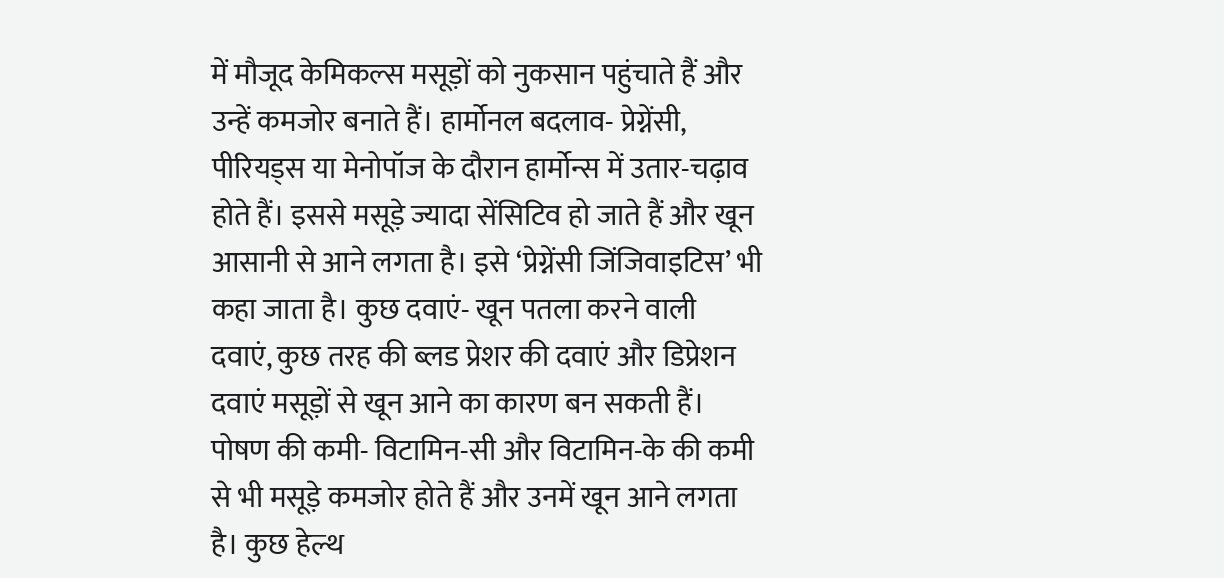में मौजूद केमिकल्स मसूड़ों को नुकसान पहुंचाते हैं और उन्हें कमजोर बनाते हैं। हार्मोनल बदलाव- प्रेग्नेंसी, पीरियड्स या मेनोपॉज के दौरान हार्मोन्स में उतार-चढ़ाव होते हैं। इससे मसूड़े ज्यादा सेंसिटिव हो जाते हैं और खून आसानी से आने लगता है। इसे ‘प्रेग्नेंसी जिंजिवाइटिस’ भी कहा जाता है। कुछ दवाएं- खून पतला करने वाली दवाएं, कुछ तरह की ब्लड प्रेशर की दवाएं और डिप्रेशन दवाएं मसूड़ों से खून आने का कारण बन सकती हैं। पोषण की कमी- विटामिन-सी और विटामिन-के की कमी से भी मसूड़े कमजोर होते हैं और उनमें खून आने लगता है। कुछ हेल्थ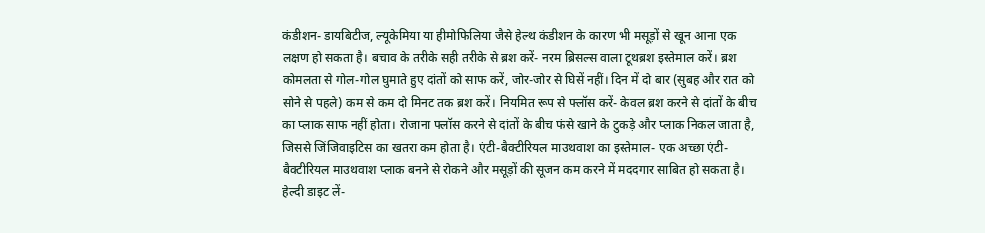कंडीशन- डायबिटीज, ल्यूकेमिया या हीमोफिलिया जैसे हेल्थ कंडीशन के कारण भी मसूड़ों से खून आना एक लक्षण हो सकता है। बचाव के तरीके सही तरीके से ब्रश करें- नरम ब्रिसल्स वाला टूथब्रश इस्तेमाल करें। ब्रश कोमलता से गोल-गोल घुमाते हुए दांतों को साफ करें, जोर-जोर से घिसें नहीं। दिन में दो बार (सुबह और रात को सोने से पहले) कम से कम दो मिनट तक ब्रश करें। नियमित रूप से फ्लॉस करें- केवल ब्रश करने से दांतों के बीच का प्लाक साफ नहीं होता। रोजाना फ्लॉस करने से दांतों के बीच फंसे खाने के टुकड़े और प्लाक निकल जाता है, जिससे जिंजिवाइटिस का खतरा कम होता है। एंटी-बैक्टीरियल माउथवाश का इस्तेमाल- एक अच्छा एंटी-बैक्टीरियल माउथवाश प्लाक बनने से रोकने और मसूड़ों की सूजन कम करने में मददगार साबित हो सकता है। हेल्दी डाइट लें-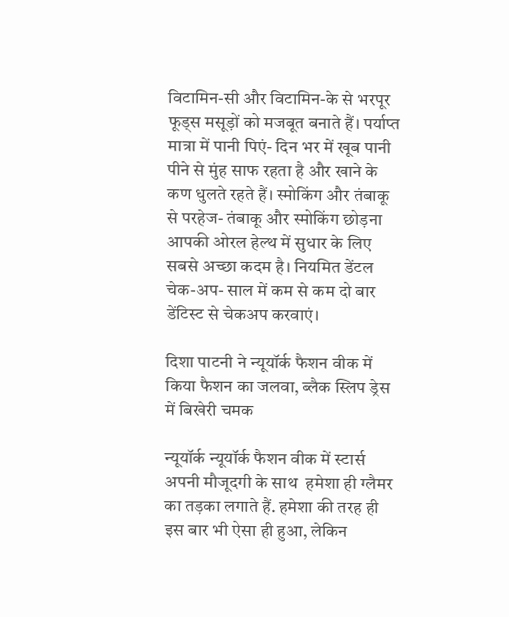विटामिन-सी और विटामिन-के से भरपूर फूड्स मसूड़ों को मजबूत बनाते हैं। पर्याप्त मात्रा में पानी पिएं- दिन भर में खूब पानी पीने से मुंह साफ रहता है और खाने के कण धुलते रहते हैं। स्मोकिंग और तंबाकू से परहेज- तंबाकू और स्मोकिंग छोड़ना आपकी ओरल हेल्थ में सुधार के लिए सबसे अच्छा कदम है। नियमित डेंटल चेक-अप- साल में कम से कम दो बार डेंटिस्ट से चेकअप करवाएं।

दिशा पाटनी ने न्यूयॉर्क फैशन वीक में किया फैशन का जलवा, ब्लैक स्लिप ड्रेस में बिखेरी चमक

न्यूयॉर्क न्यूयॉर्क फैशन वीक में स्टार्स अपनी मौजूदगी के साथ  हमेशा ही ग्लैमर का तड़का लगाते हैं. हमेशा की तरह ही इस बार भी ऐसा ही हुआ, लेकिन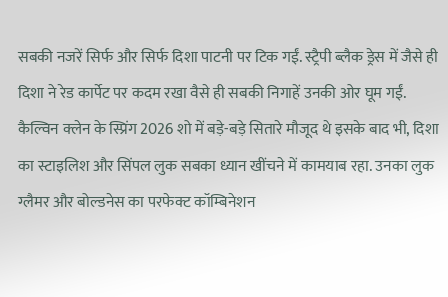सबकी नजरें सिर्फ और सिर्फ दिशा पाटनी पर टिक गईं. स्ट्रैपी ब्लैक ड्रेस में जैसे ही दिशा ने रेड कार्पेट पर कदम रखा वैसे ही सबकी निगाहें उनकी ओर घूम गईं. कैल्विन क्लेन के स्प्रिंग 2026 शो में बड़े-बड़े सितारे मौजूद थे इसके बाद भी, दिशा का स्टाइलिश और सिंपल लुक सबका ध्यान खींचने में कामयाब रहा. उनका लुक ग्लैमर और बोल्डनेस का परफेक्ट कॉम्बिनेशन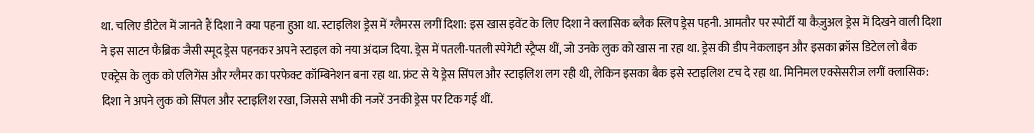था. चलिए डीटेल में जानते हैं दिशा ने क्या पहना हुआ था. स्टाइलिश ड्रेस में ग्लैमरस लगीं दिशा: इस खास इवेंट के लिए दिशा ने क्लासिक ब्लैक स्लिप ड्रेस पहनी. आमतौर पर स्पोर्टी या कैज़ुअल ड्रेस में दिखने वाली दिशा ने इस साटन फैब्रिक जैसी स्मूद ड्रेस पहनकर अपने स्टाइल को नया अंदाज दिया. ड्रेस में पतली-पतली स्पेगेटी स्ट्रैप्स थीं, जो उनके लुक को खास ना रहा था. ड्रेस की डीप नेकलाइन और इसका क्रॉस डिटेल लो बैक एक्ट्रेस के लुक को एलिगेंस और ग्लैमर का परफेक्ट कॉम्बिनेशन बना रहा था. फ्रंट से ये ड्रेस सिंपल और स्टाइलिश लग रही थी, लेकिन इसका बैक इसे स्टाइलिश टच दे रहा था. मिनिमल एक्सेसरीज लगीं क्लासिक: दिशा ने अपने लुक को सिंपल और स्टाइलिश रखा, जिससे सभी की नजरें उनकी ड्रेस पर टिक गई थीं.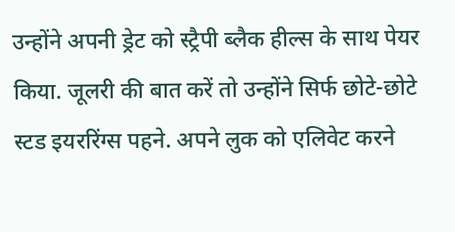उन्होंने अपनी ड्रेट को स्ट्रैपी ब्लैक हील्स के साथ पेयर किया. जूलरी की बात करें तो उन्होंने सिर्फ छोटे-छोटे स्टड इयररिंग्स पहने. अपने लुक को एलिवेट करने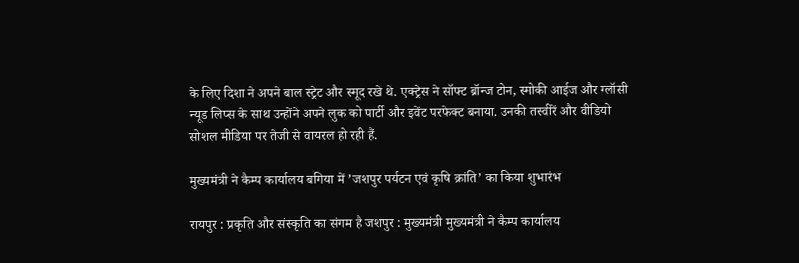के लिए दिशा ने अपने बाल स्ट्रेट और स्मूद रखे थे. एक्ट्रेस ने सॉफ्ट ब्रॉन्ज टोन, स्मोकी आईज और ग्लॉसी न्यूड लिप्स के साथ उन्होंने अपने लुक को पार्टी और इवेंट परफेक्ट बनाया. उनकी तस्वीरें और वीडियो सोशल मीडिया पर तेजी से वायरल हो रही हैं.

मुख्यमंत्री ने कैम्प कार्यालय बगिया में ’जशपुर पर्यटन एवं कृषि क्रांति’ का किया शुभारंभ

रायपुर : प्रकृति और संस्कृति का संगम है जशपुर : मुख्यमंत्री मुख्यमंत्री ने कैम्प कार्यालय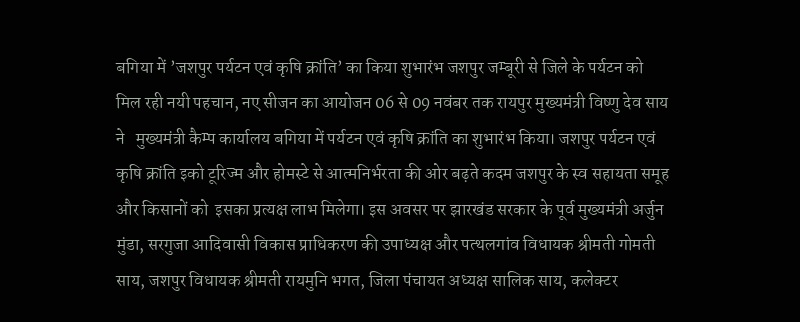बगिया में ’जशपुर पर्यटन एवं कृषि क्रांति’ का किया शुभारंभ जशपुर जम्बूरी से जिले के पर्यटन को मिल रही नयी पहचान, नए सीजन का आयोजन 06 से 09 नवंबर तक रायपुर मुख्यमंत्री विष्णु देव साय ने   मुख्यमंत्री कैम्प कार्यालय बगिया में पर्यटन एवं कृषि क्रांति का शुभारंभ किया। जशपुर पर्यटन एवं कृषि क्रांति इको टूरिज्म और होमस्टे से आत्मनिर्भरता की ओर बढ़ते कदम जशपुर के स्व सहायता समूह और किसानों को  इसका प्रत्यक्ष लाभ मिलेगा। इस अवसर पर झारखंड सरकार के पूर्व मुख्यमंत्री अर्जुन मुंडा, सरगुजा आदिवासी विकास प्राधिकरण की उपाध्यक्ष और पत्थलगांव विधायक श्रीमती गोमती साय, जशपुर विधायक श्रीमती रायमुनि भगत, जिला पंचायत अध्यक्ष सालिक साय, कलेक्टर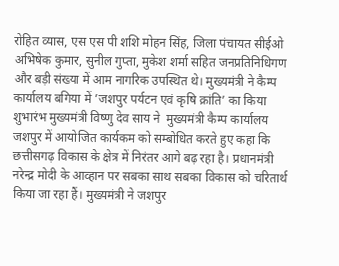रोहित व्यास, एस एस पी शशि मोहन सिंह, जिला पंचायत सीईओ अभिषेक कुमार, सुनील गुप्ता, मुकेश शर्मा सहित जनप्रतिनिधिगण और बड़ी संख्या में आम नागरिक उपस्थित थे। मुख्यमंत्री ने कैम्प कार्यालय बगिया में ’जशपुर पर्यटन एवं कृषि क्रांति’ का किया शुभारंभ मुख्यमंत्री विष्णु देव साय ने  मुख्यमंत्री कैम्प कार्यालय जशपुर में आयोजित कार्यकम को सम्बोधित करते हुए कहा कि छत्तीसगढ़ विकास के क्षेत्र में निरंतर आगे बढ़ रहा है। प्रधानमंत्री नरेन्द्र मोदी के आव्हान पर सबका साथ सबका विकास को चरितार्थ किया जा रहा हैं। मुख्यमंत्री ने जशपुर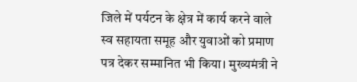जिले में पर्यटन के क्षेत्र में कार्य करने वाले स्व सहायता समूह और युवाओं को प्रमाण पत्र देकर सम्मानित भी किया। मुख्यमंत्री ने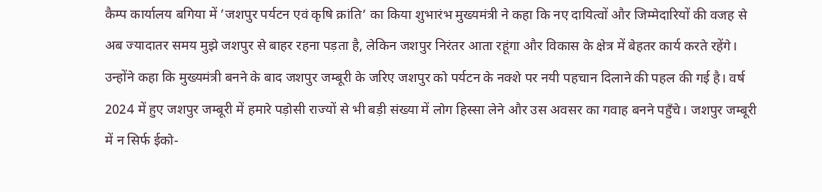कैम्प कार्यालय बगिया में ’जशपुर पर्यटन एवं कृषि क्रांति’ का किया शुभारंभ मुख्यमंत्री ने कहा कि नए दायित्वों और जिम्मेदारियों की वजह से अब ज्यादातर समय मुझे जशपुर से बाहर रहना पड़ता है, लेकिन जशपुर निरंतर आता रहूंगा और विकास के क्षेत्र में बेहतर कार्य करते रहेंगे। उन्होंने कहा कि मुख्यमंत्री बनने के बाद जशपुर जम्बूरी के जरिए जशपुर को पर्यटन के नक्शे पर नयी पहचान दिलाने की पहल की गई है। वर्ष 2024 में हुए जशपुर जम्बूरी में हमारे पड़ोसी राज्यों से भी बड़ी संख्या में लोग हिस्सा लेने और उस अवसर का गवाह बनने पहुँचे। जशपुर जम्बूरी में न सिर्फ ईको-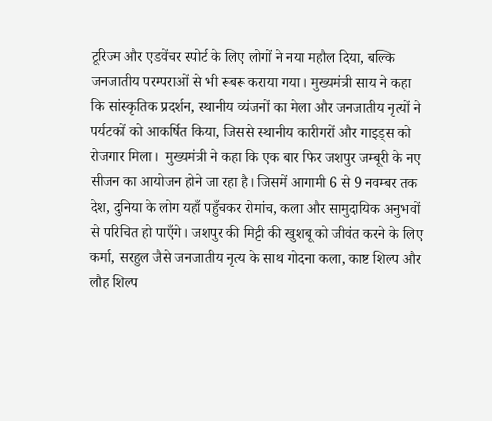टूरिज्म और एडवेंचर स्पोर्ट के लिए लोगों ने नया महौल दिया, बल्कि जनजातीय परम्पराओं से भी रूबरू कराया गया। मुख्यमंत्री साय ने कहा कि सांस्कृतिक प्रदर्शन, स्थानीय व्यंजनों का मेला और जनजातीय नृत्यों ने पर्यटकों को आकर्षित किया, जिससे स्थानीय कारीगरों और गाइड्स को रोजगार मिला।  मुख्यमंत्री ने कहा कि एक बार फिर जशपुर जम्बूरी के नए सीजन का आयोजन होने जा रहा है। जिसमें आगामी 6 से 9 नवम्बर तक देश, दुनिया के लोग यहाँ पहुँचकर रोमांच, कला और सामुदायिक अनुभवों से परिचित हो पाएँगे। जशपुर की मिट्टी की खुशबू को जीवंत करने के लिए कर्मा, सरहुल जैसे जनजातीय नृत्य के साथ गोदना कला, काष्ट शिल्प और लौह शिल्प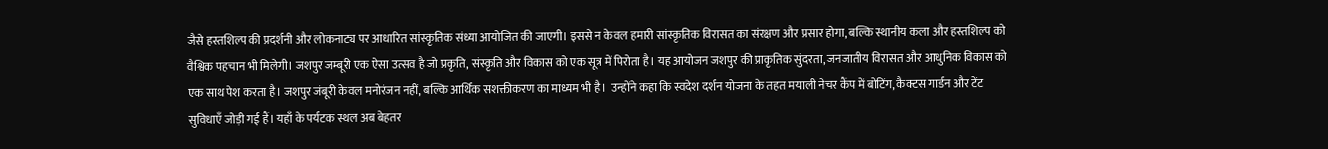जैसे हस्तशिल्प की प्रदर्शनी और लोकनाट्य पर आधारित सांस्कृतिक संध्या आयोजित की जाएगी। इससे न केवल हमारी सांस्कृतिक विरासत का संरक्षण और प्रसार होगा, बल्कि स्थानीय कला और हस्तशिल्प को वैश्विक पहचान भी मिलेगी। जशपुर जम्बूरी एक ऐसा उत्सव है जो प्रकृति, संस्कृति और विकास को एक सूत्र में पिरोता है। यह आयोजन जशपुर की प्राकृतिक सुंदरता, जनजातीय विरासत और आधुनिक विकास को एक साथ पेश करता है। जशपुर जंबूरी केवल मनोरंजन नहीं, बल्कि आर्थिक सशक्तीकरण का माध्यम भी है।  उन्होंने कहा कि स्वदेश दर्शन योजना के तहत मयाली नेचर कैंप में बोटिंग, कैक्टस गार्डन और टेंट सुविधाएँ जोड़ी गई हैं। यहाँ के पर्यटक स्थल अब बेहतर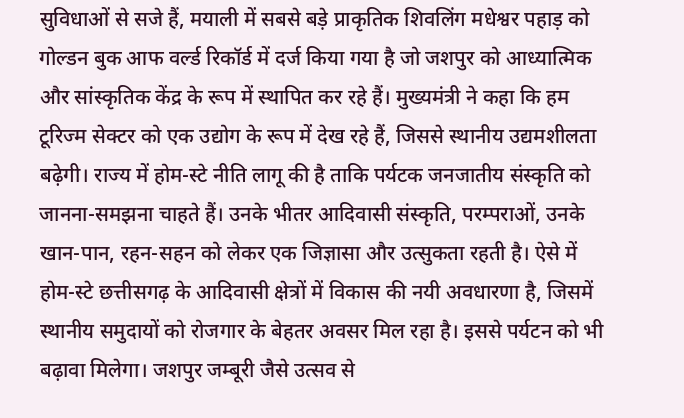सुविधाओं से सजे हैं, मयाली में सबसे बड़े प्राकृतिक शिवलिंग मधेश्वर पहाड़ को गोल्डन बुक आफ वर्ल्ड रिकॉर्ड में दर्ज किया गया है जो जशपुर को आध्यात्मिक और सांस्कृतिक केंद्र के रूप में स्थापित कर रहे हैं। मुख्यमंत्री ने कहा कि हम टूरिज्म सेक्टर को एक उद्योग के रूप में देख रहे हैं, जिससे स्थानीय उद्यमशीलता बढ़ेगी। राज्य में होम-स्टे नीति लागू की है ताकि पर्यटक जनजातीय संस्कृति को जानना-समझना चाहते हैं। उनके भीतर आदिवासी संस्कृति, परम्पराओं, उनके खान-पान, रहन-सहन को लेकर एक जिज्ञासा और उत्सुकता रहती है। ऐसे में होम-स्टे छत्तीसगढ़ के आदिवासी क्षेत्रों में विकास की नयी अवधारणा है, जिसमें स्थानीय समुदायों को रोजगार के बेहतर अवसर मिल रहा है। इससे पर्यटन को भी बढ़ावा मिलेगा। जशपुर जम्बूरी जैसे उत्सव से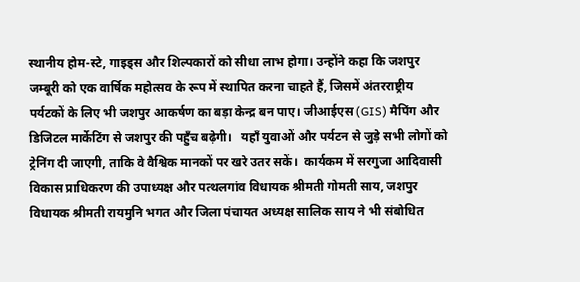स्थानीय होम-स्टे, गाइड्स और शिल्पकारों को सीधा लाभ होगा। उन्होंने कहा कि जशपुर जम्बूरी को एक वार्षिक महोत्सव के रूप में स्थापित करना चाहते हैं, जिसमें अंतरराष्ट्रीय पर्यटकों के लिए भी जशपुर आकर्षण का बड़ा केन्द्र बन पाए। जीआईएस (GIS) मैपिंग और डिजिटल मार्केटिंग से जशपुर की पहुँच बढ़ेगी।   यहाँ युवाओं और पर्यटन से जुड़े सभी लोगों को ट्रेनिंग दी जाएगी, ताकि वे वैश्विक मानकों पर खरे उतर सकें।  कार्यकम में सरगुजा आदिवासी विकास प्राधिकरण की उपाध्यक्ष और पत्थलगांव विधायक श्रीमती गोमती साय, जशपुर विधायक श्रीमती रायमुनि भगत और जिला पंचायत अध्यक्ष सालिक साय ने भी संबोधित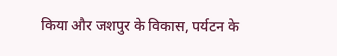किया और जशपुर के विकास, पर्यटन के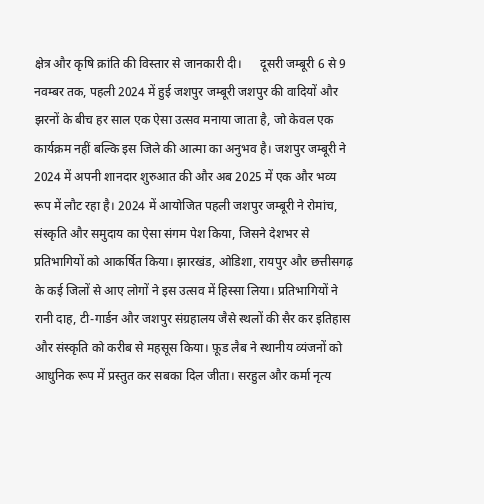क्षेत्र और कृषि क्रांति की विस्तार से जानकारी दी।      दूसरी जम्बूरी 6 से 9 नवम्बर तक, पहली 2024 में हुई जशपुर जम्बूरी जशपुर की वादियों और झरनों के बीच हर साल एक ऐसा उत्सव मनाया जाता है, जो केवल एक कार्यक्रम नहीं बल्कि इस जिले की आत्मा का अनुभव है। जशपुर जम्बूरी ने 2024 में अपनी शानदार शुरुआत की और अब 2025 में एक और भव्य रूप में लौट रहा है। 2024 में आयोजित पहली जशपुर जम्बूरी ने रोमांच, संस्कृति और समुदाय का ऐसा संगम पेश किया, जिसने देशभर से प्रतिभागियों को आकर्षित किया। झारखंड, ओडिशा, रायपुर और छत्तीसगढ़ के कई जिलों से आए लोगों ने इस उत्सव में हिस्सा लिया। प्रतिभागियों ने रानी दाह, टी-गार्डन और जशपुर संग्रहालय जैसे स्थलों की सैर कर इतिहास और संस्कृति को करीब से महसूस किया। फ़ूड लैब ने स्थानीय व्यंजनों को आधुनिक रूप में प्रस्तुत कर सबका दिल जीता। सरहुल और कर्मा नृत्य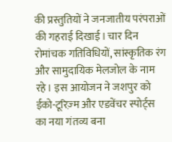की प्रस्तुतियों ने जनजातीय परंपराओं की गहराई दिखाई। चार दिन रोमांचक गतिविधियों, सांस्कृतिक रंग और सामुदायिक मेलजोल के नाम रहे। इस आयोजन ने जशपुर को ईको-टूरिज़्म और एडवेंचर स्पोर्ट्स का नया गंतव्य बना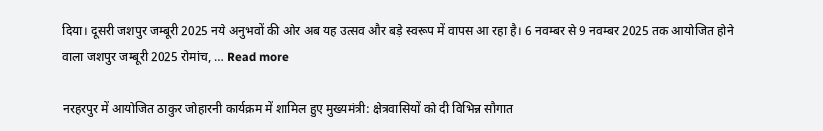दिया। दूसरी जशपुर जम्बूरी 2025 नये अनुभवों की ओर अब यह उत्सव और बड़े स्वरूप में वापस आ रहा है। 6 नवम्बर से 9 नवम्बर 2025 तक आयोजित होने वाला जशपुर जम्बूरी 2025 रोमांच, … Read more

नरहरपुर में आयोजित ठाकुर जोहारनी कार्यक्रम में शामिल हुए मुख्यमंत्री: क्षेत्रवासियों को दी विभिन्न सौगात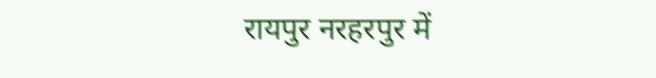रायपुर नरहरपुर में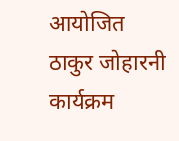आयोजित ठाकुर जोहारनी कार्यक्रम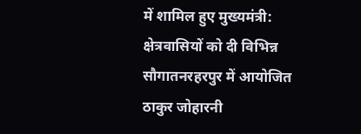में शामिल हुए मुख्यमंत्री: क्षेत्रवासियों को दी विभिन्न सौगातनरहरपुर में आयोजित ठाकुर जोहारनी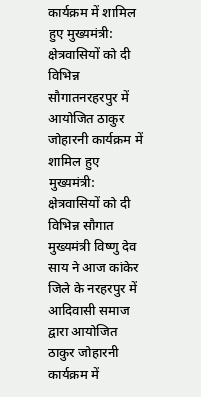कार्यक्रम में शामिल हुए मुख्यमंत्री: क्षेत्रवासियों को दी विभिन्न सौगातनरहरपुर में आयोजित ठाकुर जोहारनी कार्यक्रम में शामिल हुए मुख्यमंत्री: क्षेत्रवासियों को दी विभिन्न सौगात मुख्यमंत्री विष्णु देव साय ने आज कांकेर जिले के नरहरपुर में आदिवासी समाज द्वारा आयोजित ठाकुर जोहारनी कार्यक्रम में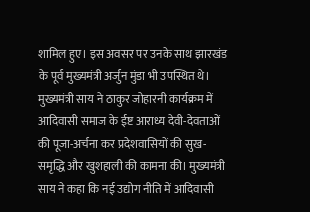शामिल हुए। इस अवसर पर उनके साथ झारखंड के पूर्व मुख्यमंत्री अर्जुन मुंडा भी उपस्थित थे। मुख्यमंत्री साय ने ठाकुर जोहारनी कार्यक्रम में आदिवासी समाज के ईष्ट आराध्य देवी-देवताओं की पूजा-अर्चना कर प्रदेशवासियों की सुख-समृद्धि और खुशहाली की कामना की। मुख्यमंत्री साय ने कहा कि नई उद्योग नीति में आदिवासी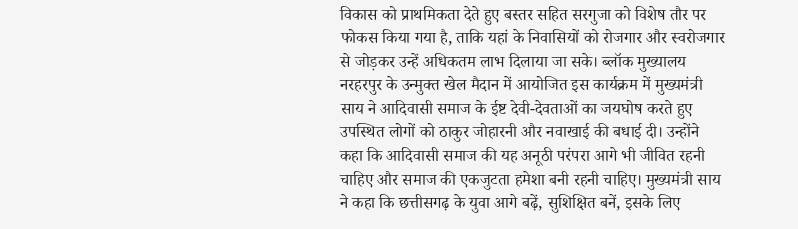विकास को प्राथमिकता देते हुए बस्तर सहित सरगुजा को विशेष तौर पर फोकस किया गया है, ताकि यहां के निवासियों को रोजगार और स्वरोजगार से जोड़कर उन्हें अधिकतम लाभ दिलाया जा सके। ब्लॉक मुख्यालय नरहरपुर के उन्मुक्त खेल मैदान में आयोजित इस कार्यक्रम में मुख्यमंत्री साय ने आदिवासी समाज के ईष्ट देवी-देवताओं का जयघोष करते हुए उपस्थित लोगों को ठाकुर जोहारनी और नवाखाई की बधाई दी। उन्होंने कहा कि आदिवासी समाज की यह अनूठी परंपरा आगे भी जीवित रहनी चाहिए और समाज की एकजुटता हमेशा बनी रहनी चाहिए। मुख्यमंत्री साय ने कहा कि छत्तीसगढ़ के युवा आगे बढ़ें, सुशिक्षित बनें, इसके लिए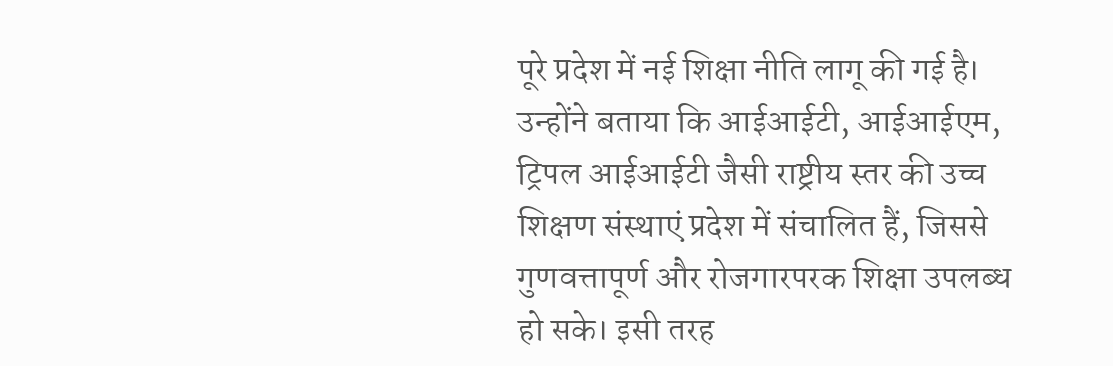पूरे प्रदेश में नई शिक्षा नीति लागू की गई है। उन्होंने बताया कि आईआईटी, आईआईएम, ट्रिपल आईआईटी जैसी राष्ट्रीय स्तर की उच्च शिक्षण संस्थाएं प्रदेश में संचालित हैं, जिससे गुणवत्तापूर्ण और रोजगारपरक शिक्षा उपलब्ध हो सके। इसी तरह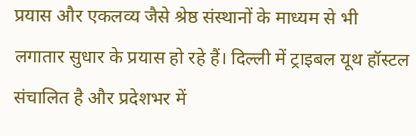प्रयास और एकलव्य जैसे श्रेष्ठ संस्थानों के माध्यम से भी लगातार सुधार के प्रयास हो रहे हैं। दिल्ली में ट्राइबल यूथ हॉस्टल संचालित है और प्रदेशभर में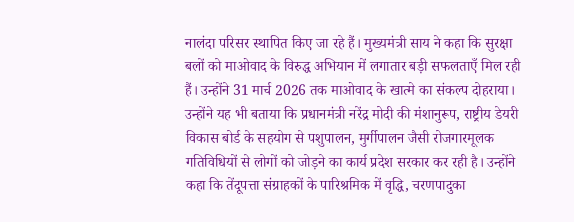नालंदा परिसर स्थापित किए जा रहे हैं। मुख्यमंत्री साय ने कहा कि सुरक्षा बलों को माओवाद के विरुद्ध अभियान में लगातार बड़ी सफलताएँ मिल रही हैं। उन्होंने 31 मार्च 2026 तक माओवाद के खात्मे का संकल्प दोहराया। उन्होंने यह भी बताया कि प्रधानमंत्री नरेंद्र मोदी की मंशानुरूप, राष्ट्रीय डेयरी विकास बोर्ड के सहयोग से पशुपालन, मुर्गीपालन जैसी रोजगारमूलक गतिविधियों से लोगों को जोड़ने का कार्य प्रदेश सरकार कर रही है। उन्होंने कहा कि तेंदूपत्ता संग्राहकों के पारिश्रमिक में वृद्धि, चरणपादुका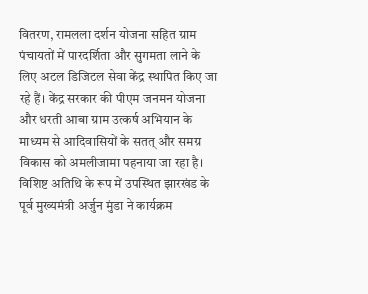वितरण, रामलला दर्शन योजना सहित ग्राम पंचायतों में पारदर्शिता और सुगमता लाने के लिए अटल डिजिटल सेवा केंद्र स्थापित किए जा रहे हैं। केंद्र सरकार की पीएम जनमन योजना और धरती आबा ग्राम उत्कर्ष अभियान के माध्यम से आदिवासियों के सतत् और समग्र विकास को अमलीजामा पहनाया जा रहा है। विशिष्ट अतिथि के रूप में उपस्थित झारखंड के पूर्व मुख्यमंत्री अर्जुन मुंडा ने कार्यक्रम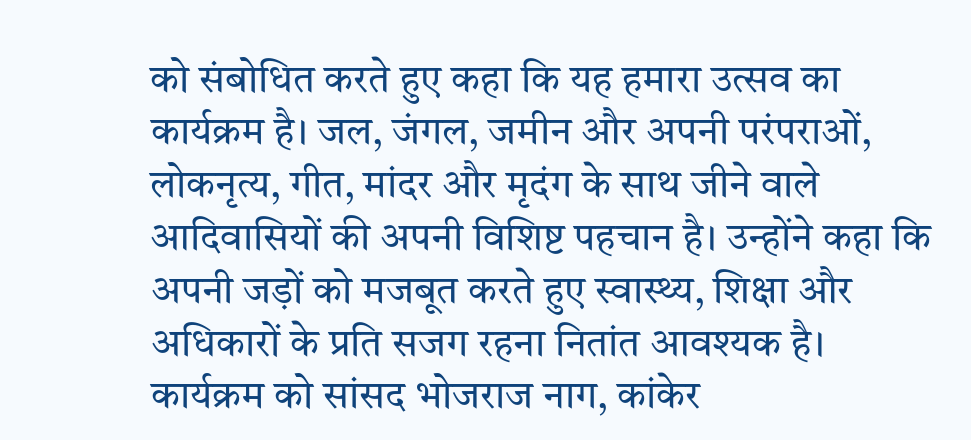को संबोधित करते हुए कहा कि यह हमारा उत्सव का कार्यक्रम है। जल, जंगल, जमीन और अपनी परंपराओं, लोकनृत्य, गीत, मांदर और मृदंग के साथ जीने वाले आदिवासियों की अपनी विशिष्ट पहचान है। उन्होंने कहा कि अपनी जड़ों को मजबूत करते हुए स्वास्थ्य, शिक्षा और अधिकारों के प्रति सजग रहना नितांत आवश्यक है।  कार्यक्रम को सांसद भोजराज नाग, कांकेर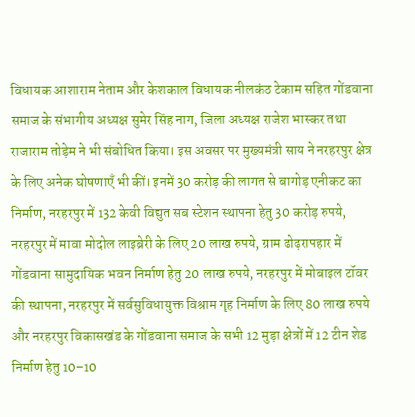विधायक आशाराम नेताम और केशकाल विधायक नीलकंठ टेकाम सहित गोंडवाना समाज के संभागीय अध्यक्ष सुमेर सिंह नाग, जिला अध्यक्ष राजेश भास्कर तथा राजाराम तोड़ेम ने भी संबोधित किया। इस अवसर पर मुख्यमंत्री साय ने नरहरपुर क्षेत्र के लिए अनेक घोषणाएँ भी कीं। इनमें 30 करोड़ की लागत से बागोड़ एनीकट का निर्माण, नरहरपुर में 132 केवी विद्युत सब स्टेशन स्थापना हेतु 30 करोड़ रुपये, नरहरपुर में मावा मोदोल लाइब्रेरी के लिए 20 लाख रुपये, ग्राम ढोढ़रापहार में गोंडवाना सामुदायिक भवन निर्माण हेतु 20 लाख रुपये, नरहरपुर में मोबाइल टॉवर की स्थापना, नरहरपुर में सर्वसुविधायुक्त विश्राम गृह निर्माण के लिए 80 लाख रुपये और नरहरपुर विकासखंड के गोंडवाना समाज के सभी 12 मुड़ा क्षेत्रों में 12 टीन शेड निर्माण हेतु 10–10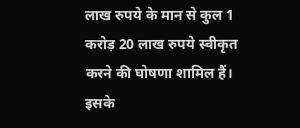लाख रुपये के मान से कुल 1 करोड़ 20 लाख रुपये स्वीकृत करने की घोषणा शामिल हैं। इसके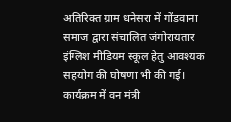अतिरिक्त ग्राम धनेसरा में गोंडवाना समाज द्वारा संचालित जंगोरायतार इंग्लिश मीडियम स्कूल हेतु आवश्यक सहयोग की घोषणा भी की गई। कार्यक्रम में वन मंत्री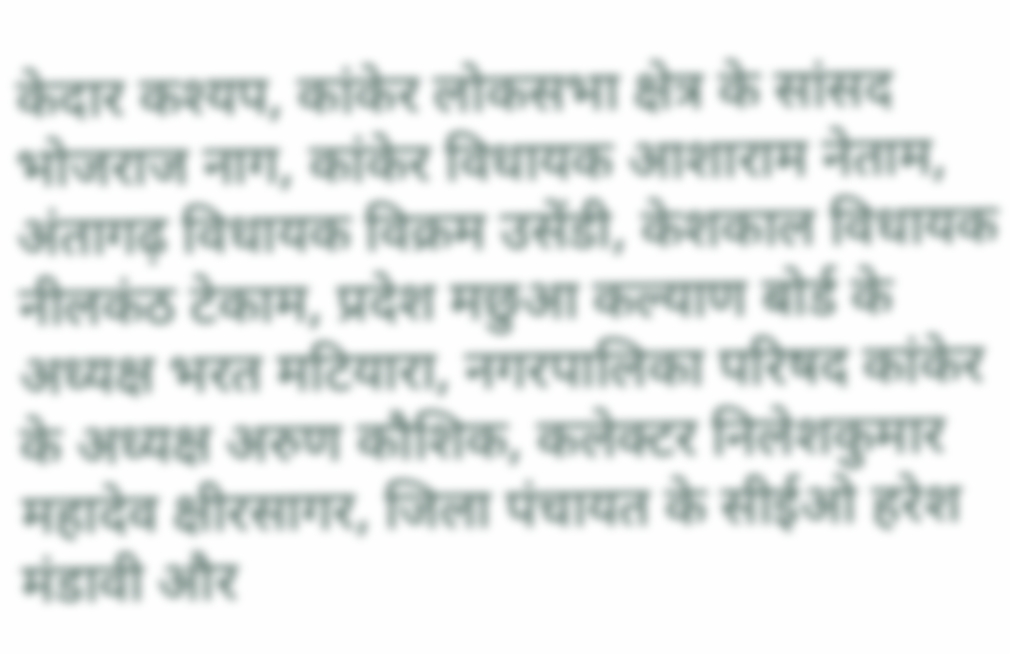केदार कश्यप, कांकेर लोकसभा क्षेत्र के सांसद भोजराज नाग, कांकेर विधायक आशाराम नेताम, अंतागढ़ विधायक विक्रम उसेंडी, केशकाल विधायक नीलकंठ टेकाम, प्रदेश मछुआ कल्याण बोर्ड के अध्यक्ष भरत मटियारा, नगरपालिका परिषद कांकेर के अध्यक्ष अरुण कौशिक, कलेक्टर निलेशकुमार महादेव क्षीरसागर, जिला पंचायत के सीईओ हरेश मंडावी और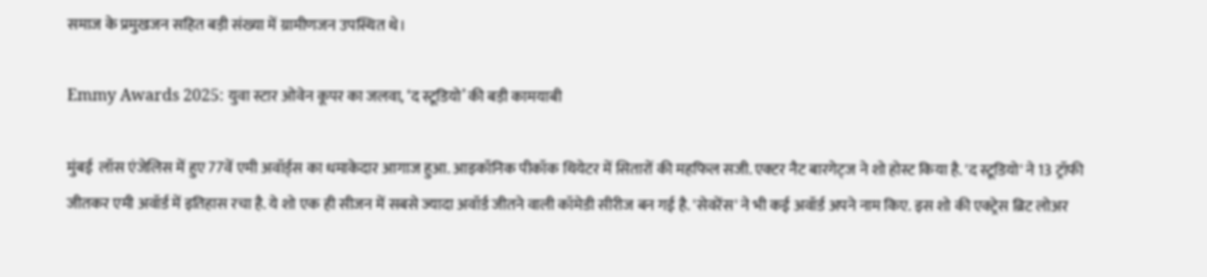समाज के प्रमुखजन सहित बड़ी संख्या में ग्रामीणजन उपस्थित थे।

Emmy Awards 2025: युवा स्टार ओवेन कूपर का जलवा, ‘द स्टूडियो’ की बड़ी कामयाबी

मुंबई  लॉस एंजेलिस में हुए 77वें एमी अवॉर्ड्स का धमाकेदार आगाज हुआ. आइकॉनिक पीकॉक थियेटर में सितारों की महफिल सजी. एक्टर नैट बारगेट्ज ने शो होस्ट किया है. 'द स्टूडियो' ने 13 ट्रॉफी जीतकर एमी अवॉर्ड में इतिहास रचा है. ये शो एक ही सीजन में सबसे ज्यादा अवॉर्ड जीतने वाली कॉमेडी सीरीज बन गई है. 'सेवरेंस' ने भी कई अवॉर्ड अपने नाम किए. इस शो की एक्ट्रेस ब्रिट लोअर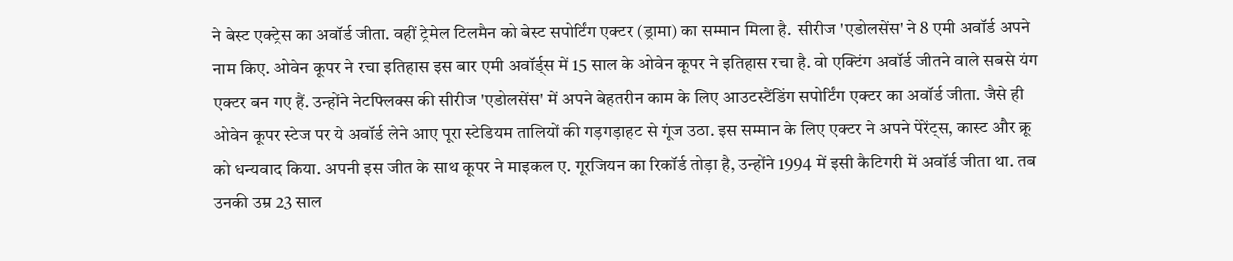ने बेस्ट एक्ट्रेस का अवॉर्ड जीता. वहीं ट्रेमेल टिलमैन को बेस्ट सपोर्टिंग एक्टर (ड्रामा) का सम्मान मिला है.  सीरीज 'एडोलसेंस' ने 8 एमी अवॉर्ड अपने नाम किए. ओवेन कूपर ने रचा इतिहास इस बार एमी अवॉर्ड्स में 15 साल के ओवेन कूपर ने इतिहास रचा है. वो एक्टिंग अवॉर्ड जीतने वाले सबसे यंग एक्टर बन गए हैं. उन्होंने नेटफ्लिक्स की सीरीज 'एडोलसेंस' में अपने बेहतरीन काम के लिए आउटस्टैंडिंग सपोर्टिंग एक्टर का अवॉर्ड जीता. जैसे ही ओवेन कूपर स्टेज पर ये अवॉर्ड लेने आए पूरा स्टेडियम तालियों की गड़गड़ाहट से गूंज उठा. इस सम्मान के लिए एक्टर ने अपने पेरेंट्स, कास्ट और क्रू को धन्यवाद किया. अपनी इस जीत के साथ कूपर ने माइकल ए. गूरजियन का रिकॉर्ड तोड़ा है, उन्होंने 1994 में इसी कैटिगरी में अवॉर्ड जीता था. तब उनकी उम्र 23 साल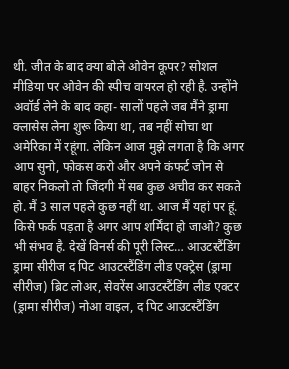थी. जीत के बाद क्या बोले ओवेन कूपर? सोशल मीडिया पर ओवेन की स्पीच वायरल हो रही है. उन्होंने अवॉर्ड लेने के बाद कहा- सालों पहले जब मैंने ड्रामा क्लासेस लेना शुरू किया था, तब नहीं सोचा था अमेरिका में रहूंगा. लेकिन आज मुझे लगता है कि अगर आप सुनो, फोकस करो और अपने कंफर्ट जोन से बाहर निकलो तो जिंदगी में सब कुछ अचीव कर सकते हो. मैं 3 साल पहले कुछ नहीं था. आज मैं यहां पर हूं. किसे फर्क पड़ता है अगर आप शर्मिंदा हो जाओ? कुछ भी संभव है. देखें विनर्स की पूरी लिस्ट… आउटस्टैंडिंग ड्रामा सीरीज द पिट आउटस्टैंडिंग लीड एक्ट्रेस (ड्रामा सीरीज) ब्रिट लोअर, सेवरेंस आउटस्टैंडिंग लीड एक्टर (ड्रामा सीरीज) नोआ वाइल, द पिट आउटस्टैंडिंग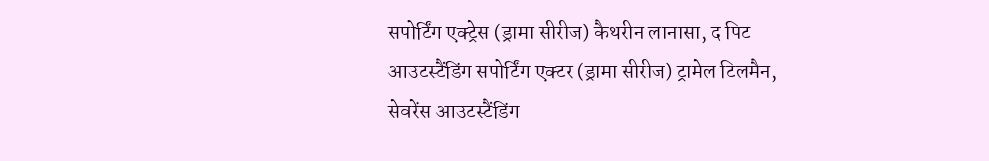सपोर्टिंग एक्ट्रेस (ड्रामा सीरीज) कैथरीन लानासा, द पिट आउटस्टैंडिंग सपोर्टिंग एक्टर (ड्रामा सीरीज) ट्रामेल टिलमैन, सेवरेंस आउटस्टैंडिंग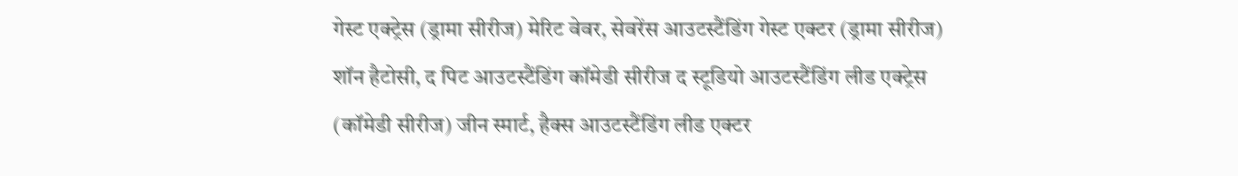गेस्ट एक्ट्रेस (ड्रामा सीरीज) मेरिट वेवर, सेवरेंस आउटस्टैंडिंग गेस्ट एक्टर (ड्रामा सीरीज) शॉन हैटोसी, द पिट आउटस्टैंडिंग कॉमेडी सीरीज द स्टूडियो आउटस्टैंडिंग लीड एक्ट्रेस (कॉमेडी सीरीज) जीन स्मार्ट, हैक्स आउटस्टैंडिंग लीड एक्टर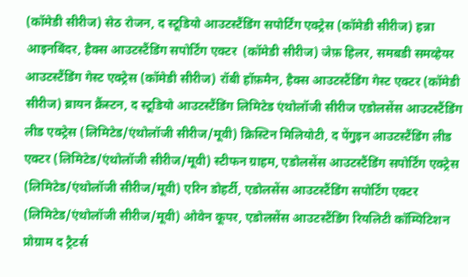(कॉमेडी सीरीज) सेठ रोजन, द स्टूडियो आउटस्टैंडिंग सपोर्टिंग एक्ट्रेस (कॉमेडी सीरीज) हन्ना आइनबिंदर, हैक्स आउटस्टैंडिंग सपोर्टिंग एक्टर  (कॉमेडी सीरीज) जेफ़ हिलर, समबडी समव्हेयर आउटस्टैंडिंग गेस्ट एक्ट्रेस (कॉमेडी सीरीज) रॉबी हॉफ़मैन, हैक्स आउटस्टैंडिंग गेस्ट एक्टर (कॉमेडी सीरीज) ब्रायन क्रैंस्टन, द स्टूडियो आउटस्टैंडिंग लिमिटेड एंथोलॉजी सीरीज एडोलसेंस आउटस्टैंडिंग लीड एक्ट्रेस (लिमिटेड/एंथोलॉजी सीरीज/मूवी) क्रिस्टिन मिलियोटी, द पेंगुइन आउटस्टैंडिंग लीड एक्टर (लिमिटेड/एंथोलॉजी सीरीज/मूवी) स्टीफन ग्राहम, एडोलसेंस आउटस्टैंडिंग सपोर्टिंग एक्ट्रेस (लिमिटेड/एंथोलॉजी सीरीज/मूवी) एरिन डोहर्टी, एडोलसेंस आउटस्टैंडिंग सपोर्टिंग एक्टर (लिमिटेड/एंथोलॉजी सीरीज/मूवी) ओवेन कूपर, एडोलसेंस आउटस्टैंडिंग रियलिटी कॉम्पिटिशन प्रोग्राम द ट्रैटर्स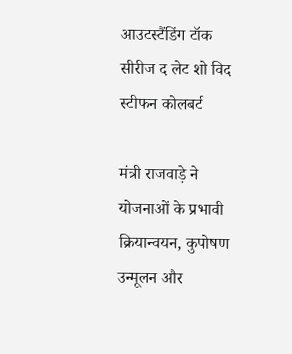आउटस्टैंडिंग टॉक सीरीज द लेट शो विद स्टीफन कोलबर्ट

मंत्री राजवाड़े ने योजनाओं के प्रभावी क्रियान्वयन, कुपोषण उन्मूलन और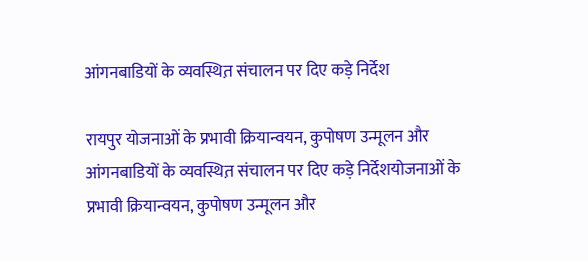आंगनबाडियों के व्यवस्थित़ संचालन पर दिए कड़े निर्देश

रायपुर योजनाओं के प्रभावी क्रियान्वयन, कुपोषण उन्मूलन और आंगनबाडियों के व्यवस्थित़ संचालन पर दिए कड़े निर्देशयोजनाओं के प्रभावी क्रियान्वयन, कुपोषण उन्मूलन और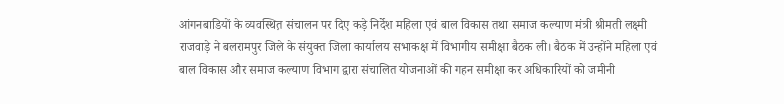आंगनबाडियों के व्यवस्थित़ संचालन पर दिए कड़े निर्देश महिला एवं बाल विकास तथा समाज कल्याण मंत्री श्रीमती लक्ष्मी राजवाड़े ने बलरामपुर जिले के संयुक्त जिला कार्यालय सभाकक्ष में विभागीय समीक्षा बैठक ली। बैठक में उन्होंने महिला एवं बाल विकास और समाज कल्याण विभाग द्वारा संचालित योजनाओं की गहन समीक्षा कर अधिकारियों को जमीनी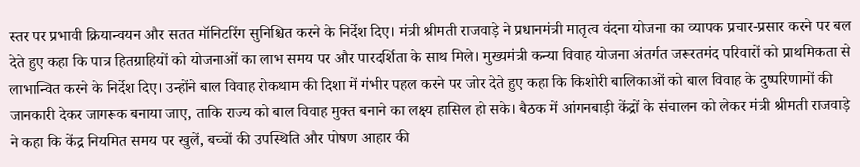स्तर पर प्रभावी क्रियान्वयन और सतत मॉनिटरिंग सुनिश्चित करने के निर्देश दिए। मंत्री श्रीमती राजवाड़े ने प्रधानमंत्री मातृत्व वंदना योजना का व्यापक प्रचार-प्रसार करने पर बल देते हुए कहा कि पात्र हितग्राहियों को योजनाओं का लाभ समय पर और पारदर्शिता के साथ मिले। मुख्यमंत्री कन्या विवाह योजना अंतर्गत जरूरतमंद परिवारों को प्राथमिकता से लाभान्वित करने के निर्देश दिए। उन्होंने बाल विवाह रोकथाम की दिशा में गंभीर पहल करने पर जोर देते हुए कहा कि किशोरी बालिकाओं को बाल विवाह के दुष्परिणामों की जानकारी देकर जागरूक बनाया जाए, ताकि राज्य को बाल विवाह मुक्त बनाने का लक्ष्य हासिल हो सके। बैठक में आंगनबाड़ी केंद्रों के संचालन को लेकर मंत्री श्रीमती राजवाड़े ने कहा कि केंद्र नियमित समय पर खुलें, बच्चों की उपस्थिति और पोषण आहार की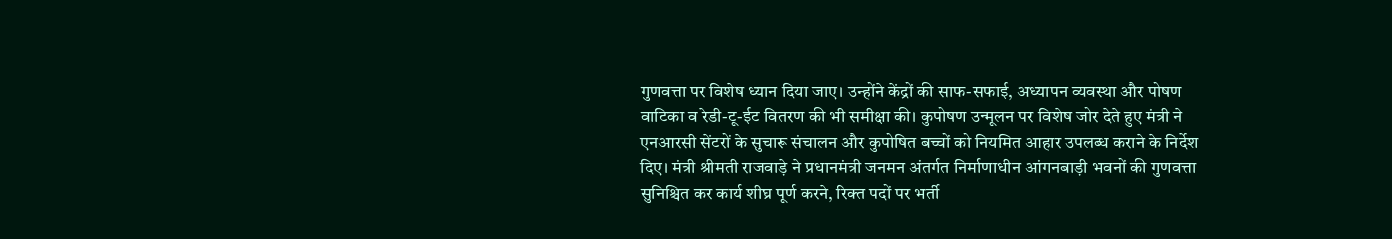गुणवत्ता पर विशेष ध्यान दिया जाए। उन्होंने केंद्रों की साफ-सफाई, अध्यापन व्यवस्था और पोषण वाटिका व रेडी-टू-ईट वितरण की भी समीक्षा की। कुपोषण उन्मूलन पर विशेष जोर देते हुए मंत्री ने एनआरसी सेंटरों के सुचारू संचालन और कुपोषित बच्चों को नियमित आहार उपलब्ध कराने के निर्देश दिए। मंत्री श्रीमती राजवाड़े ने प्रधानमंत्री जनमन अंतर्गत निर्माणाधीन आंगनबाड़ी भवनों की गुणवत्ता सुनिश्चित कर कार्य शीघ्र पूर्ण करने, रिक्त पदों पर भर्ती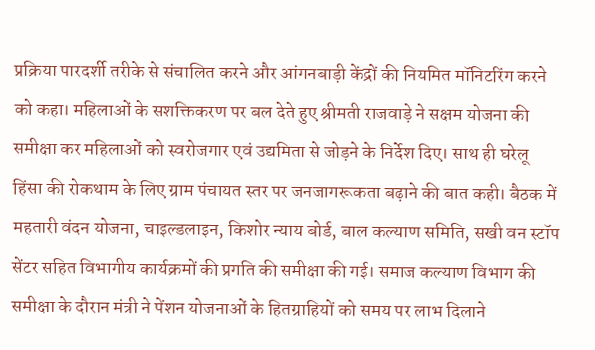प्रक्रिया पारदर्शी तरीके से संचालित करने और आंगनबाड़ी केंद्रों की नियमित मॉनिटरिंग करने को कहा। महिलाओं के सशक्तिकरण पर बल देते हुए श्रीमती राजवाड़े ने सक्षम योजना की समीक्षा कर महिलाओं को स्वरोजगार एवं उद्यमिता से जोड़ने के निर्देश दिए। साथ ही घरेलू हिंसा की रोकथाम के लिए ग्राम पंचायत स्तर पर जनजागरूकता बढ़ाने की बात कही। बैठक में महतारी वंदन योजना, चाइल्डलाइन, किशोर न्याय बोर्ड, बाल कल्याण समिति, सखी वन स्टॉप सेंटर सहित विभागीय कार्यक्रमों की प्रगति की समीक्षा की गई। समाज कल्याण विभाग की समीक्षा के दौरान मंत्री ने पेंशन योजनाओं के हितग्राहियों को समय पर लाभ दिलाने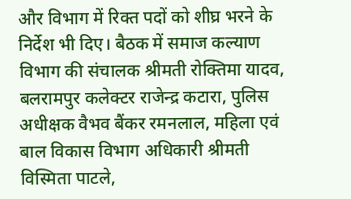और विभाग में रिक्त पदों को शीघ्र भरने के निर्देश भी दिए। बैठक में समाज कल्याण विभाग की संचालक श्रीमती रोक्तिमा यादव, बलरामपुर कलेक्टर राजेन्द्र कटारा, पुलिस अधीक्षक वैभव बैंकर रमनलाल, महिला एवं बाल विकास विभाग अधिकारी श्रीमती विस्मिता पाटले,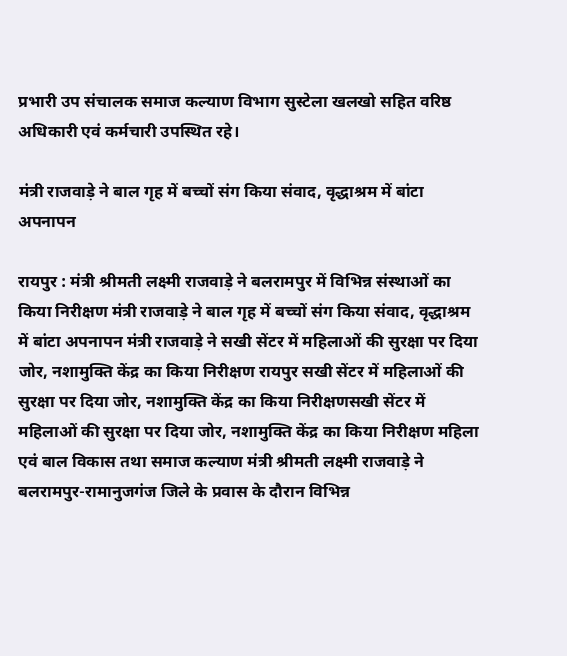प्रभारी उप संचालक समाज कल्याण विभाग सुस्टेला खलखो सहित वरिष्ठ अधिकारी एवं कर्मचारी उपस्थित रहे।

मंत्री राजवाड़े ने बाल गृह में बच्चों संग किया संवाद, वृद्धाश्रम में बांटा अपनापन

रायपुर : मंत्री श्रीमती लक्ष्मी राजवाड़े ने बलरामपुर में विभिन्न संस्थाओं का किया निरीक्षण मंत्री राजवाड़े ने बाल गृह में बच्चों संग किया संवाद, वृद्धाश्रम में बांटा अपनापन मंत्री राजवाड़े ने सखी सेंटर में महिलाओं की सुरक्षा पर दिया जोर, नशामुक्ति केंद्र का किया निरीक्षण रायपुर सखी सेंटर में महिलाओं की सुरक्षा पर दिया जोर, नशामुक्ति केंद्र का किया निरीक्षणसखी सेंटर में महिलाओं की सुरक्षा पर दिया जोर, नशामुक्ति केंद्र का किया निरीक्षण महिला एवं बाल विकास तथा समाज कल्याण मंत्री श्रीमती लक्ष्मी राजवाड़े ने बलरामपुर-रामानुजगंज जिले के प्रवास के दौरान विभिन्न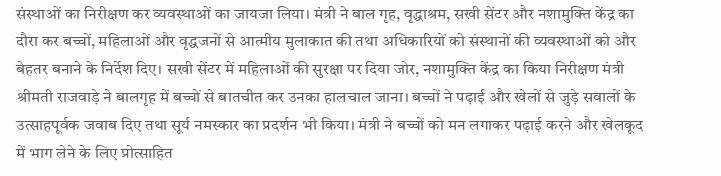संस्थाओं का निरीक्षण कर व्यवस्थाओं का जायजा लिया। मंत्री ने बाल गृह, वृद्धाश्रम, सखी सेंटर और नशामुक्ति केंद्र का दौरा कर बच्चों, महिलाओं और वृद्धजनों से आत्मीय मुलाकात की तथा अधिकारियों को संस्थानों की व्यवस्थाओं को और बेहतर बनाने के निर्देश दिए। सखी सेंटर में महिलाओं की सुरक्षा पर दिया जोर, नशामुक्ति केंद्र का किया निरीक्षण मंत्री श्रीमती राजवाड़े ने बालगृह में बच्चों से बातचीत कर उनका हालचाल जाना। बच्चों ने पढ़ाई और खेलों से जुड़े सवालों के उत्साहपूर्वक जवाब दिए तथा सूर्य नमस्कार का प्रदर्शन भी किया। मंत्री ने बच्चों को मन लगाकर पढ़ाई करने और खेलकूद में भाग लेने के लिए प्रोत्साहित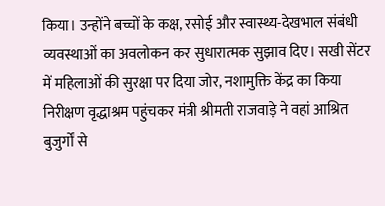किया। उन्होंने बच्चों के कक्ष, रसोई और स्वास्थ्य-देखभाल संबंधी व्यवस्थाओं का अवलोकन कर सुधारात्मक सुझाव दिए। सखी सेंटर में महिलाओं की सुरक्षा पर दिया जोर, नशामुक्ति केंद्र का किया निरीक्षण वृद्धाश्रम पहुंचकर मंत्री श्रीमती राजवाड़े ने वहां आश्रित बुजुर्गों से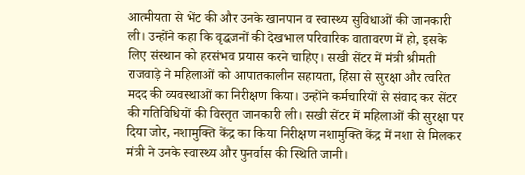आत्मीयता से भेंट की और उनके खानपान व स्वास्थ्य सुविधाओं की जानकारी ली। उन्होंने कहा कि वृद्धजनों की देखभाल परिवारिक वातावरण में हो, इसके लिए संस्थान को हरसंभव प्रयास करने चाहिए। सखी सेंटर में मंत्री श्रीमती राजवाड़े ने महिलाओं को आपातकालीन सहायता, हिंसा से सुरक्षा और त्वरित मदद की व्यवस्थाओं का निरीक्षण किया। उन्होंने कर्मचारियों से संवाद कर सेंटर की गतिविधियों की विस्तृत जानकारी ली। सखी सेंटर में महिलाओं की सुरक्षा पर दिया जोर, नशामुक्ति केंद्र का किया निरीक्षण नशामुक्ति केंद्र में नशा से मिलकर मंत्री ने उनके स्वास्थ्य और पुनर्वास की स्थिति जानी।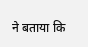ने बताया कि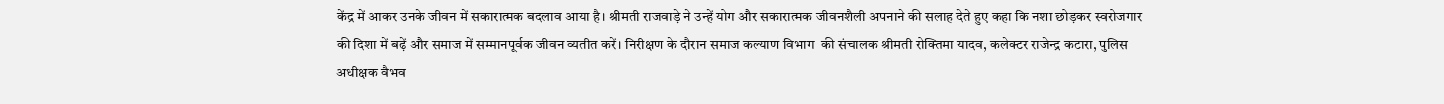केंद्र में आकर उनके जीवन में सकारात्मक बदलाव आया है। श्रीमती राजवाड़े ने उन्हें योग और सकारात्मक जीवनशैली अपनाने की सलाह देते हुए कहा कि नशा छोड़कर स्वरोजगार की दिशा में बढ़ें और समाज में सम्मानपूर्वक जीवन व्यतीत करें। निरीक्षण के दौरान समाज कल्याण विभाग  की संचालक श्रीमती रोक्तिमा यादव, कलेक्टर राजेन्द्र कटारा, पुलिस अधीक्षक वैभव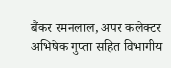बैंकर रमनलाल, अपर कलेक्टर अभिषेक गुप्ता सहित विभागीय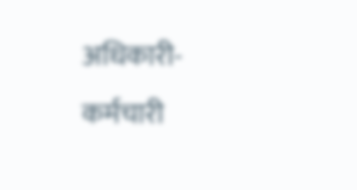अधिकारी-कर्मचारी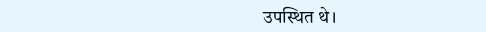उपस्थित थे।